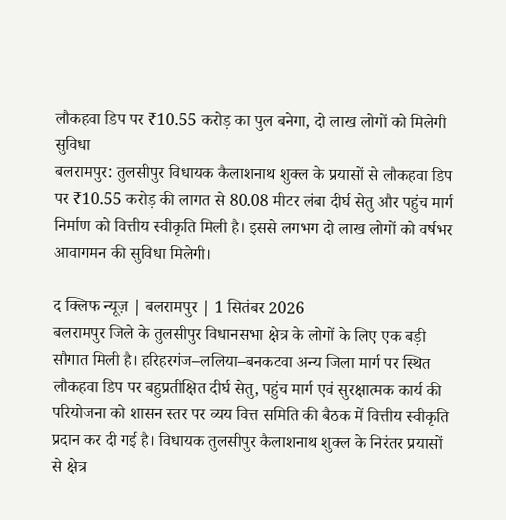लौकहवा डिप पर ₹10.55 करोड़ का पुल बनेगा, दो लाख लोगों को मिलेगी सुविधा
बलरामपुर: तुलसीपुर विधायक कैलाशनाथ शुक्ल के प्रयासों से लौकहवा डिप पर ₹10.55 करोड़ की लागत से 80.08 मीटर लंबा दीर्घ सेतु और पहुंच मार्ग निर्माण को वित्तीय स्वीकृति मिली है। इससे लगभग दो लाख लोगों को वर्षभर आवागमन की सुविधा मिलेगी।

द क्लिफ न्यूज़ | बलरामपुर | 1 सितंबर 2026
बलरामपुर जिले के तुलसीपुर विधानसभा क्षेत्र के लोगों के लिए एक बड़ी सौगात मिली है। हरिहरगंज–ललिया–बनकटवा अन्य जिला मार्ग पर स्थित लौकहवा डिप पर बहुप्रतीक्षित दीर्घ सेतु, पहुंच मार्ग एवं सुरक्षात्मक कार्य की परियोजना को शासन स्तर पर व्यय वित्त समिति की बैठक में वित्तीय स्वीकृति प्रदान कर दी गई है। विधायक तुलसीपुर कैलाशनाथ शुक्ल के निरंतर प्रयासों से क्षेत्र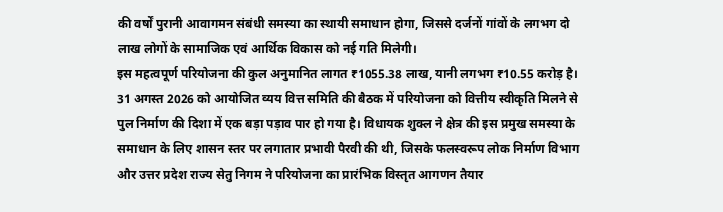की वर्षों पुरानी आवागमन संबंधी समस्या का स्थायी समाधान होगा, जिससे दर्जनों गांवों के लगभग दो लाख लोगों के सामाजिक एवं आर्थिक विकास को नई गति मिलेगी।
इस महत्वपूर्ण परियोजना की कुल अनुमानित लागत ₹1055.38 लाख, यानी लगभग ₹10.55 करोड़ है। 31 अगस्त 2026 को आयोजित व्यय वित्त समिति की बैठक में परियोजना को वित्तीय स्वीकृति मिलने से पुल निर्माण की दिशा में एक बड़ा पड़ाव पार हो गया है। विधायक शुक्ल ने क्षेत्र की इस प्रमुख समस्या के समाधान के लिए शासन स्तर पर लगातार प्रभावी पैरवी की थी, जिसके फलस्वरूप लोक निर्माण विभाग और उत्तर प्रदेश राज्य सेतु निगम ने परियोजना का प्रारंभिक विस्तृत आगणन तैयार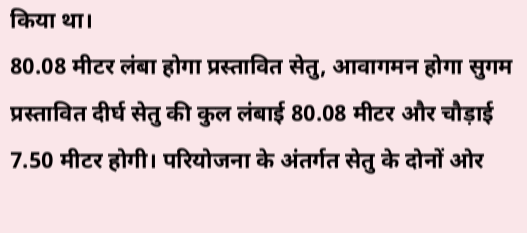किया था।
80.08 मीटर लंबा होगा प्रस्तावित सेतु, आवागमन होगा सुगम
प्रस्तावित दीर्घ सेतु की कुल लंबाई 80.08 मीटर और चौड़ाई 7.50 मीटर होगी। परियोजना के अंतर्गत सेतु के दोनों ओर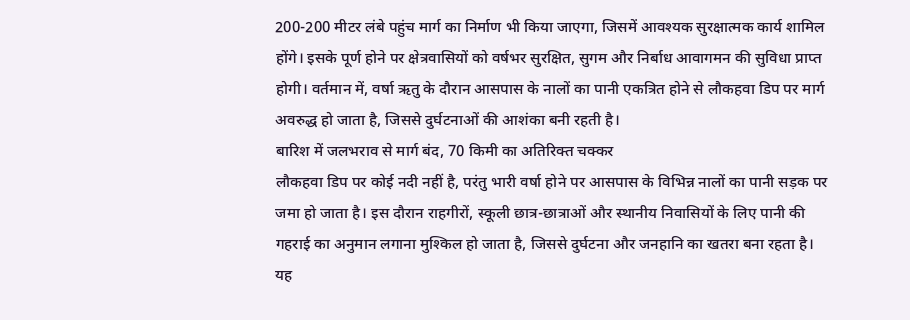200-200 मीटर लंबे पहुंच मार्ग का निर्माण भी किया जाएगा, जिसमें आवश्यक सुरक्षात्मक कार्य शामिल होंगे। इसके पूर्ण होने पर क्षेत्रवासियों को वर्षभर सुरक्षित, सुगम और निर्बाध आवागमन की सुविधा प्राप्त होगी। वर्तमान में, वर्षा ऋतु के दौरान आसपास के नालों का पानी एकत्रित होने से लौकहवा डिप पर मार्ग अवरुद्ध हो जाता है, जिससे दुर्घटनाओं की आशंका बनी रहती है।
बारिश में जलभराव से मार्ग बंद, 70 किमी का अतिरिक्त चक्कर
लौकहवा डिप पर कोई नदी नहीं है, परंतु भारी वर्षा होने पर आसपास के विभिन्न नालों का पानी सड़क पर जमा हो जाता है। इस दौरान राहगीरों, स्कूली छात्र-छात्राओं और स्थानीय निवासियों के लिए पानी की गहराई का अनुमान लगाना मुश्किल हो जाता है, जिससे दुर्घटना और जनहानि का खतरा बना रहता है। यह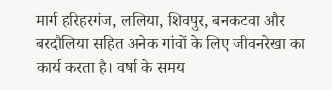मार्ग हरिहरगंज, ललिया, शिवपुर, बनकटवा और बरदौलिया सहित अनेक गांवों के लिए जीवनरेखा का कार्य करता है। वर्षा के समय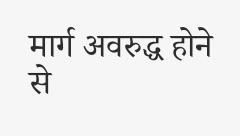मार्ग अवरुद्ध होने से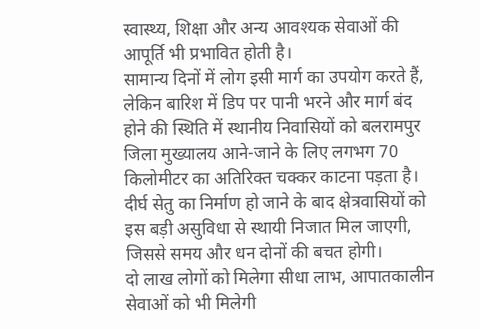स्वास्थ्य, शिक्षा और अन्य आवश्यक सेवाओं की आपूर्ति भी प्रभावित होती है।
सामान्य दिनों में लोग इसी मार्ग का उपयोग करते हैं, लेकिन बारिश में डिप पर पानी भरने और मार्ग बंद होने की स्थिति में स्थानीय निवासियों को बलरामपुर जिला मुख्यालय आने-जाने के लिए लगभग 70 किलोमीटर का अतिरिक्त चक्कर काटना पड़ता है। दीर्घ सेतु का निर्माण हो जाने के बाद क्षेत्रवासियों को इस बड़ी असुविधा से स्थायी निजात मिल जाएगी, जिससे समय और धन दोनों की बचत होगी।
दो लाख लोगों को मिलेगा सीधा लाभ, आपातकालीन सेवाओं को भी मिलेगी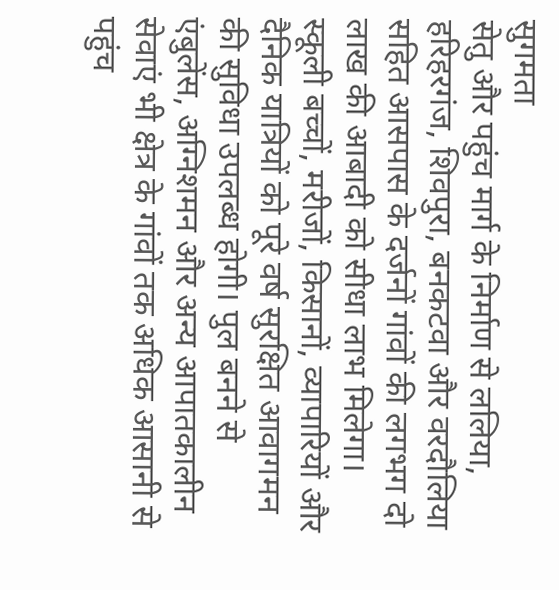सुगमता
सेतु और पहुंच मार्ग के निर्माण से ललिया, हरिहरगंज, शिवपुरा, बनकटवा और वरदौलिया सहित आसपास के दर्जनों गांवों की लगभग दो लाख की आबादी को सीधा लाभ मिलेगा। स्कूली बच्चों, मरीजों, किसानों, व्यापारियों और दैनिक यात्रियों को पूरे वर्ष सुरक्षित आवागमन की सुविधा उपलब्ध होगी। पुल बनने से एंबुलेंस, अग्निशमन और अन्य आपातकालीन सेवाएं भी क्षेत्र के गांवों तक अधिक आसानी से पहुंच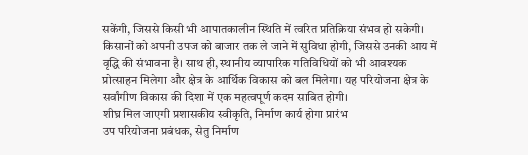सकेंगी, जिससे किसी भी आपातकालीन स्थिति में त्वरित प्रतिक्रिया संभव हो सकेगी।
किसानों को अपनी उपज को बाजार तक ले जाने में सुविधा होगी, जिससे उनकी आय में वृद्धि की संभावना है। साथ ही, स्थानीय व्यापारिक गतिविधियों को भी आवश्यक प्रोत्साहन मिलेगा और क्षेत्र के आर्थिक विकास को बल मिलेगा। यह परियोजना क्षेत्र के सर्वांगीण विकास की दिशा में एक महत्वपूर्ण कदम साबित होगी।
शीघ्र मिल जाएगी प्रशासकीय स्वीकृति, निर्माण कार्य होगा प्रारंभ
उप परियोजना प्रबंधक, सेतु निर्माण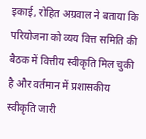इकाई, रोहित अग्रवाल ने बताया कि परियोजना को व्यय वित्त समिति की बैठक में वित्तीय स्वीकृति मिल चुकी है और वर्तमान में प्रशासकीय स्वीकृति जारी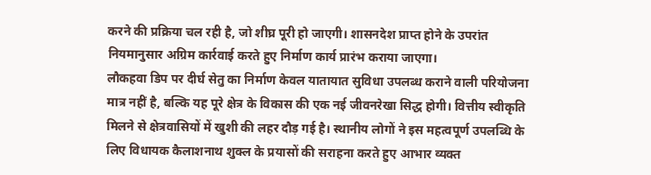करने की प्रक्रिया चल रही है, जो शीघ्र पूरी हो जाएगी। शासनदेश प्राप्त होने के उपरांत नियमानुसार अग्रिम कार्रवाई करते हुए निर्माण कार्य प्रारंभ कराया जाएगा।
लौकहवा डिप पर दीर्घ सेतु का निर्माण केवल यातायात सुविधा उपलब्ध कराने वाली परियोजना मात्र नहीं है, बल्कि यह पूरे क्षेत्र के विकास की एक नई जीवनरेखा सिद्ध होगी। वित्तीय स्वीकृति मिलने से क्षेत्रवासियों में खुशी की लहर दौड़ गई है। स्थानीय लोगों ने इस महत्वपूर्ण उपलब्धि के लिए विधायक कैलाशनाथ शुक्ल के प्रयासों की सराहना करते हुए आभार व्यक्त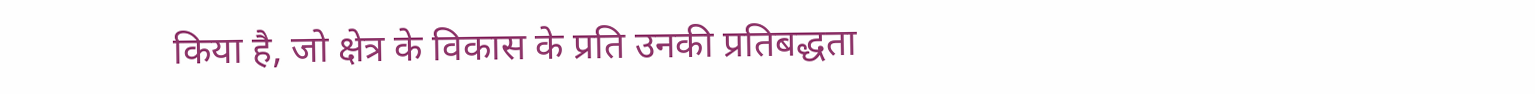किया है, जो क्षेत्र के विकास के प्रति उनकी प्रतिबद्धता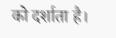को दर्शाता है।